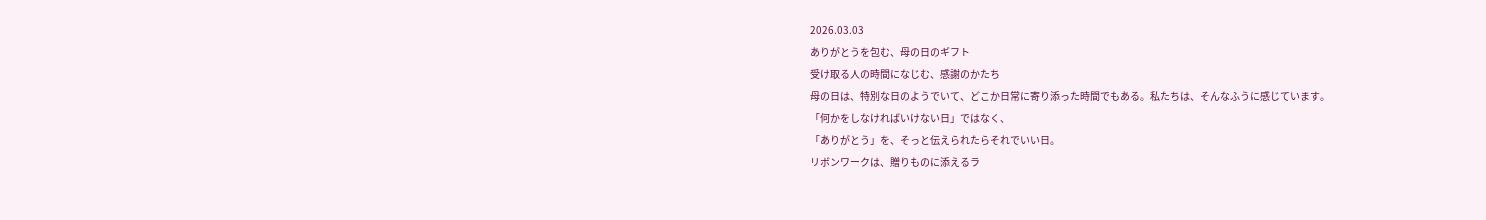2026.03.03
ありがとうを包む、母の日のギフト
受け取る人の時間になじむ、感謝のかたち
母の日は、特別な日のようでいて、どこか日常に寄り添った時間でもある。私たちは、そんなふうに感じています。
「何かをしなければいけない日」ではなく、
「ありがとう」を、そっと伝えられたらそれでいい日。
リボンワークは、贈りものに添えるラ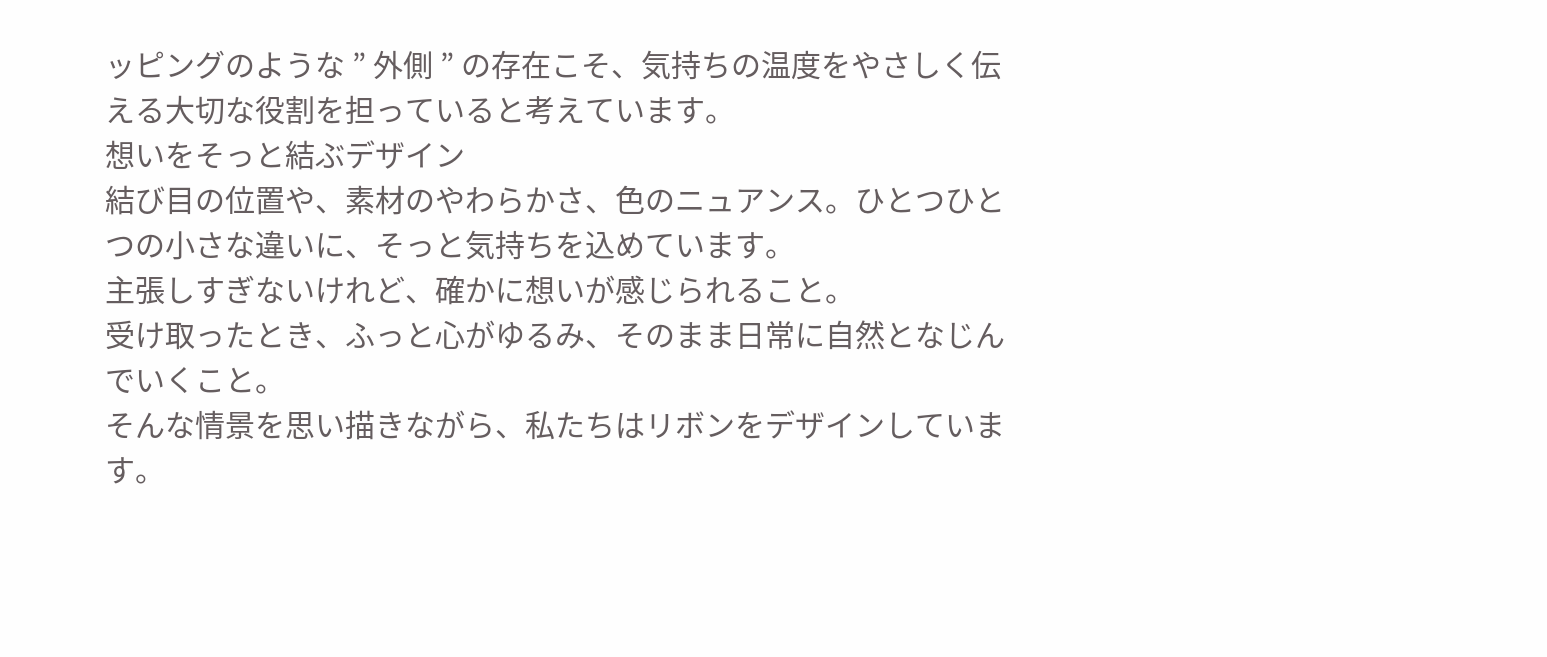ッピングのような ” 外側 ” の存在こそ、気持ちの温度をやさしく伝える大切な役割を担っていると考えています。
想いをそっと結ぶデザイン
結び目の位置や、素材のやわらかさ、色のニュアンス。ひとつひとつの小さな違いに、そっと気持ちを込めています。
主張しすぎないけれど、確かに想いが感じられること。
受け取ったとき、ふっと心がゆるみ、そのまま日常に自然となじんでいくこと。
そんな情景を思い描きながら、私たちはリボンをデザインしています。